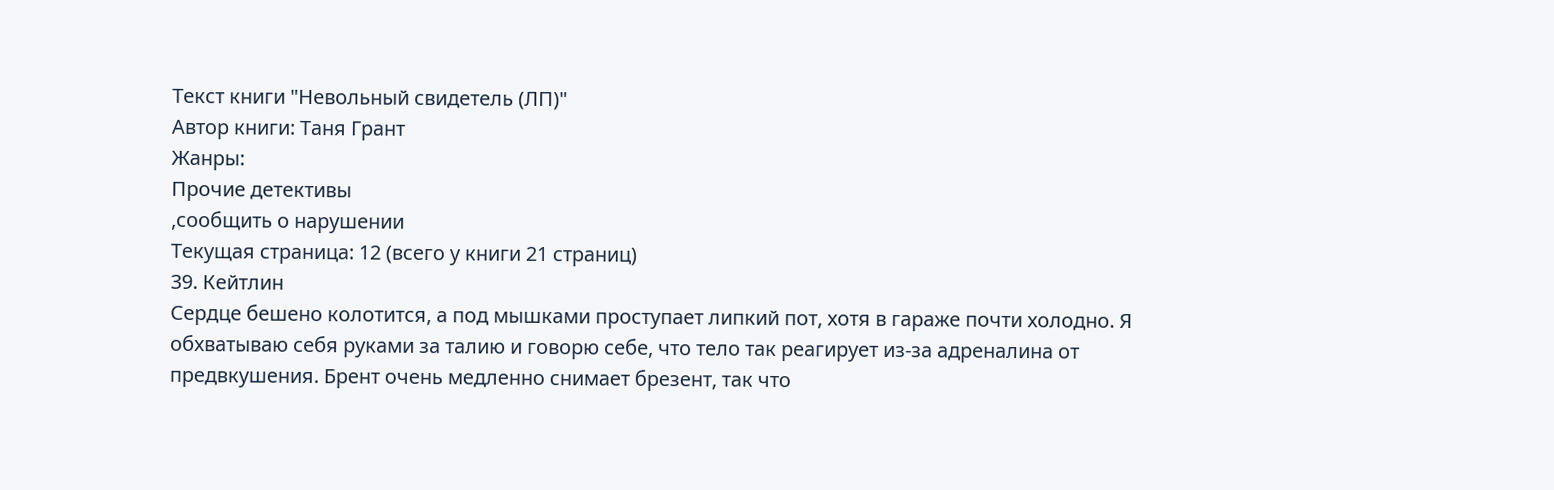Текст книги "Невольный свидетель (ЛП)"
Автор книги: Таня Грант
Жанры:
Прочие детективы
,сообщить о нарушении
Текущая страница: 12 (всего у книги 21 страниц)
39. Кейтлин
Сердце бешено колотится, а под мышками проступает липкий пот, хотя в гараже почти холодно. Я обхватываю себя руками за талию и говорю себе, что тело так реагирует из-за адреналина от предвкушения. Брент очень медленно снимает брезент, так что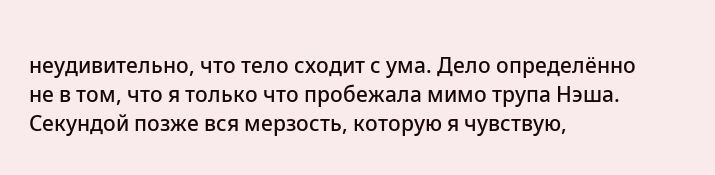неудивительно, что тело сходит с ума. Дело определённо не в том, что я только что пробежала мимо трупа Нэша.
Секундой позже вся мерзость, которую я чувствую,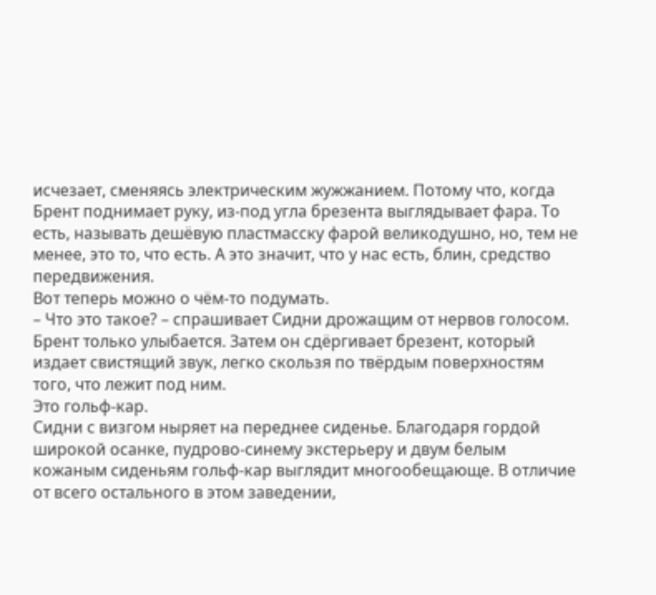исчезает, сменяясь электрическим жужжанием. Потому что, когда Брент поднимает руку, из-под угла брезента выглядывает фара. То есть, называть дешёвую пластмасску фарой великодушно, но, тем не менее, это то, что есть. А это значит, что у нас есть, блин, средство передвижения.
Вот теперь можно о чём-то подумать.
– Что это такое? – спрашивает Сидни дрожащим от нервов голосом.
Брент только улыбается. Затем он сдёргивает брезент, который издает свистящий звук, легко скользя по твёрдым поверхностям того, что лежит под ним.
Это гольф-кар.
Сидни с визгом ныряет на переднее сиденье. Благодаря гордой широкой осанке, пудрово-синему экстерьеру и двум белым кожаным сиденьям гольф-кар выглядит многообещающе. В отличие от всего остального в этом заведении,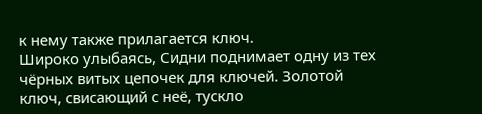к нему также прилагается ключ.
Широко улыбаясь, Сидни поднимает одну из тех чёрных витых цепочек для ключей. Золотой ключ, свисающий с неё, тускло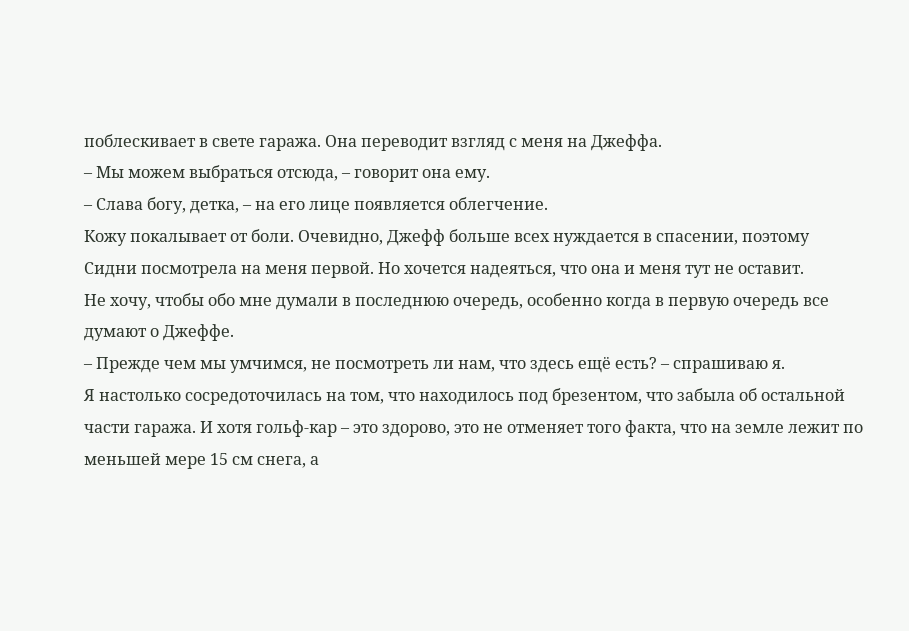поблескивает в свете гаража. Она переводит взгляд с меня на Джеффа.
– Мы можем выбраться отсюда, – говорит она ему.
– Слава богу, детка, – на его лице появляется облегчение.
Кожу покалывает от боли. Очевидно, Джефф больше всех нуждается в спасении, поэтому Сидни посмотрела на меня первой. Но хочется надеяться, что она и меня тут не оставит.
Не хочу, чтобы обо мне думали в последнюю очередь, особенно когда в первую очередь все думают о Джеффе.
– Прежде чем мы умчимся, не посмотреть ли нам, что здесь ещё есть? – спрашиваю я.
Я настолько сосредоточилась на том, что находилось под брезентом, что забыла об остальной части гаража. И хотя гольф-кар – это здорово, это не отменяет того факта, что на земле лежит по меньшей мере 15 см снега, а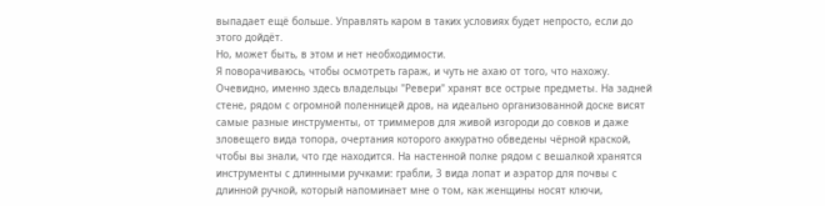выпадает ещё больше. Управлять каром в таких условиях будет непросто, если до этого дойдёт.
Но, может быть, в этом и нет необходимости.
Я поворачиваюсь, чтобы осмотреть гараж, и чуть не ахаю от того, что нахожу. Очевидно, именно здесь владельцы "Ревери" хранят все острые предметы. На задней стене, рядом с огромной поленницей дров, на идеально организованной доске висят самые разные инструменты, от триммеров для живой изгороди до совков и даже зловещего вида топора, очертания которого аккуратно обведены чёрной краской, чтобы вы знали, что где находится. На настенной полке рядом с вешалкой хранятся инструменты с длинными ручками: грабли, 3 вида лопат и аэратор для почвы с длинной ручкой, который напоминает мне о том, как женщины носят ключи,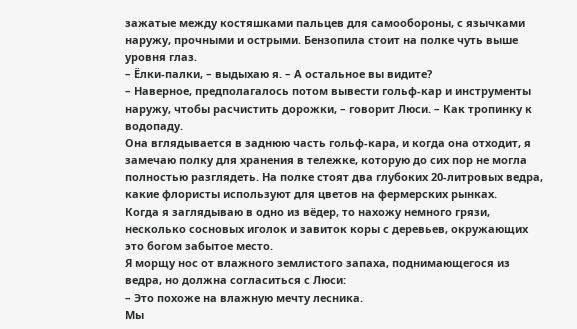зажатые между костяшками пальцев для самообороны, с язычками наружу, прочными и острыми. Бензопила стоит на полке чуть выше уровня глаз.
– Ёлки-палки, – выдыхаю я. – А остальное вы видите?
– Наверное, предполагалось потом вывести гольф-кар и инструменты наружу, чтобы расчистить дорожки, – говорит Люси. – Как тропинку к водопаду.
Она вглядывается в заднюю часть гольф-кара, и когда она отходит, я замечаю полку для хранения в тележке, которую до сих пор не могла полностью разглядеть. На полке стоят два глубоких 20-литровых ведра, какие флористы используют для цветов на фермерских рынках.
Когда я заглядываю в одно из вёдер, то нахожу немного грязи, несколько сосновых иголок и завиток коры с деревьев, окружающих это богом забытое место.
Я морщу нос от влажного землистого запаха, поднимающегося из ведра, но должна согласиться с Люси:
– Это похоже на влажную мечту лесника.
Мы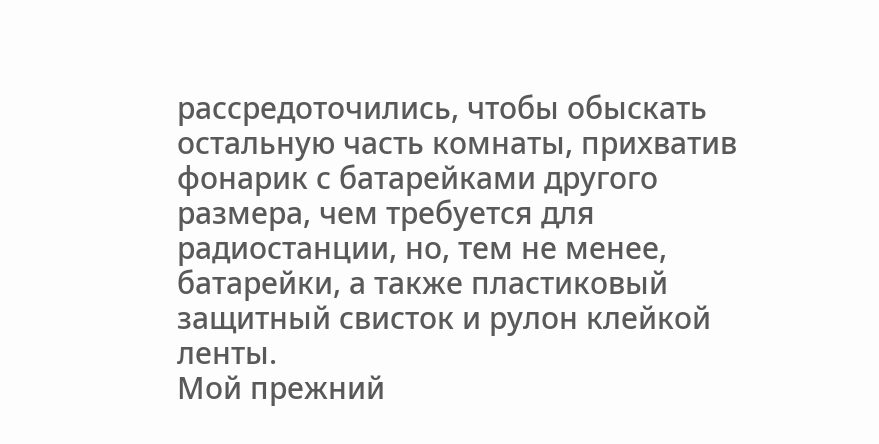рассредоточились, чтобы обыскать остальную часть комнаты, прихватив фонарик с батарейками другого размера, чем требуется для радиостанции, но, тем не менее, батарейки, а также пластиковый защитный свисток и рулон клейкой ленты.
Мой прежний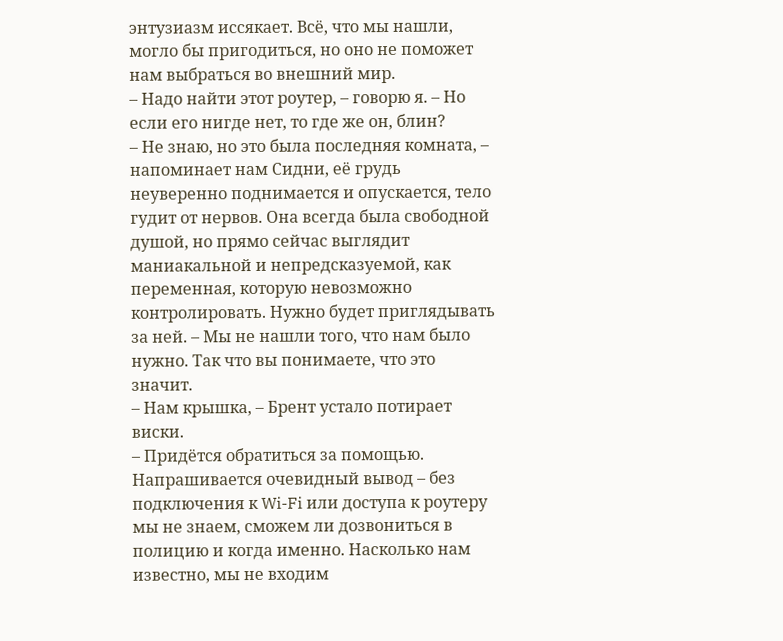энтузиазм иссякает. Всё, что мы нашли, могло бы пригодиться, но оно не поможет нам выбраться во внешний мир.
– Надо найти этот роутер, – говорю я. – Но если его нигде нет, то где же он, блин?
– Не знаю, но это была последняя комната, – напоминает нам Сидни, её грудь неуверенно поднимается и опускается, тело гудит от нервов. Она всегда была свободной душой, но прямо сейчас выглядит маниакальной и непредсказуемой, как переменная, которую невозможно контролировать. Нужно будет приглядывать за ней. – Мы не нашли того, что нам было нужно. Так что вы понимаете, что это значит.
– Нам крышка, – Брент устало потирает виски.
– Придётся обратиться за помощью.
Напрашивается очевидный вывод – без подключения к Wi-Fi или доступа к роутеру мы не знаем, сможем ли дозвониться в полицию и когда именно. Насколько нам известно, мы не входим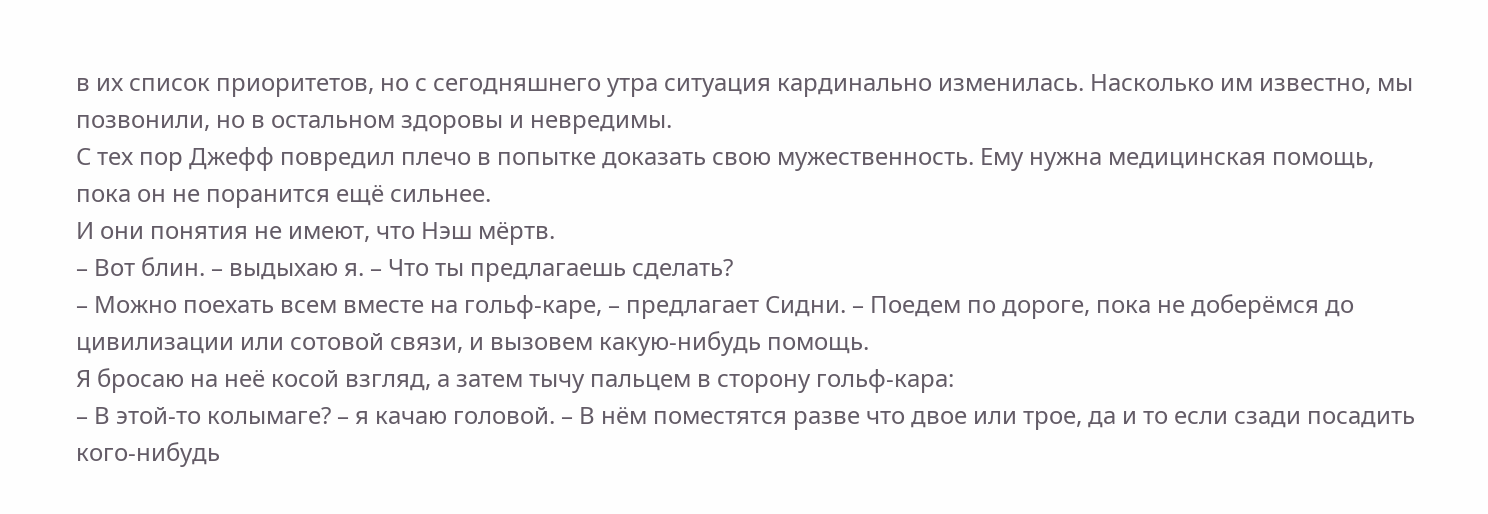в их список приоритетов, но с сегодняшнего утра ситуация кардинально изменилась. Насколько им известно, мы позвонили, но в остальном здоровы и невредимы.
С тех пор Джефф повредил плечо в попытке доказать свою мужественность. Ему нужна медицинская помощь, пока он не поранится ещё сильнее.
И они понятия не имеют, что Нэш мёртв.
– Вот блин. – выдыхаю я. – Что ты предлагаешь сделать?
– Можно поехать всем вместе на гольф-каре, – предлагает Сидни. – Поедем по дороге, пока не доберёмся до цивилизации или сотовой связи, и вызовем какую-нибудь помощь.
Я бросаю на неё косой взгляд, а затем тычу пальцем в сторону гольф-кара:
– В этой-то колымаге? – я качаю головой. – В нём поместятся разве что двое или трое, да и то если сзади посадить кого-нибудь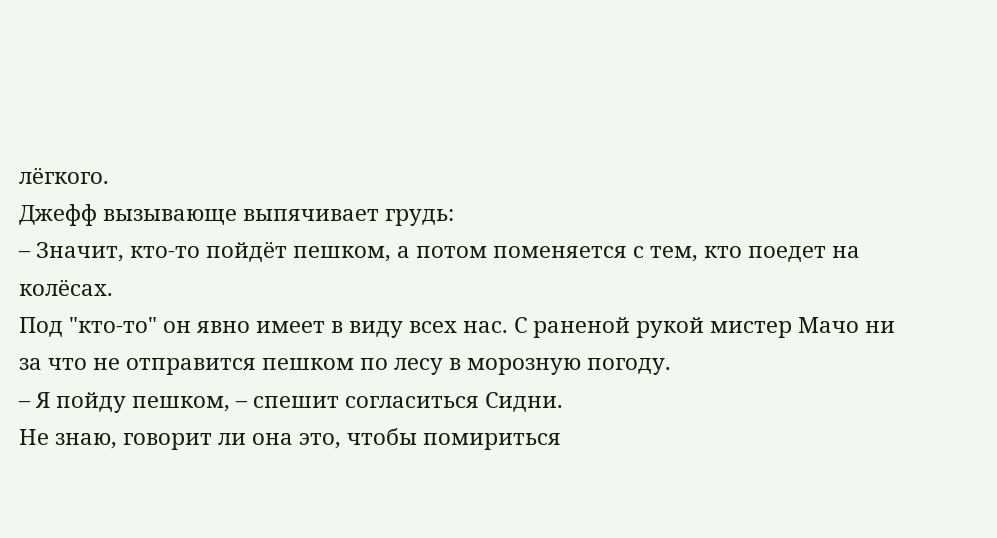лёгкого.
Джефф вызывающе выпячивает грудь:
– Значит, кто-то пойдёт пешком, а потом поменяется с тем, кто поедет на колёсах.
Под "кто-то" он явно имеет в виду всех нас. С раненой рукой мистер Мачо ни за что не отправится пешком по лесу в морозную погоду.
– Я пойду пешком, – спешит согласиться Сидни.
Не знаю, говорит ли она это, чтобы помириться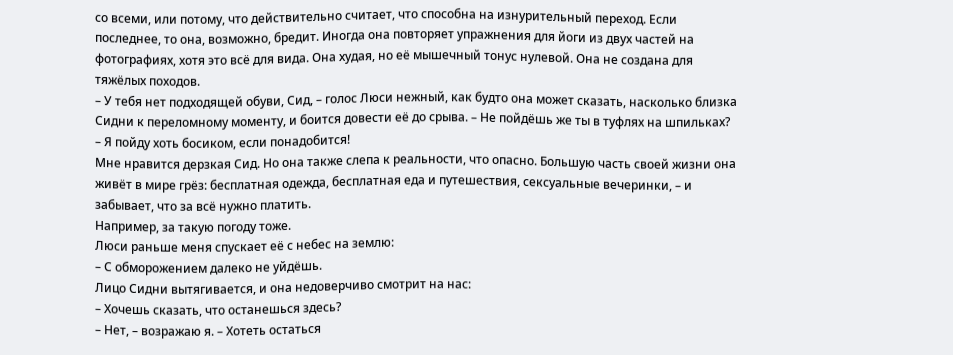со всеми, или потому, что действительно считает, что способна на изнурительный переход. Если последнее, то она, возможно, бредит. Иногда она повторяет упражнения для йоги из двух частей на фотографиях, хотя это всё для вида. Она худая, но её мышечный тонус нулевой. Она не создана для тяжёлых походов.
– У тебя нет подходящей обуви, Сид, – голос Люси нежный, как будто она может сказать, насколько близка Сидни к переломному моменту, и боится довести её до срыва. – Не пойдёшь же ты в туфлях на шпильках?
– Я пойду хоть босиком, если понадобится!
Мне нравится дерзкая Сид. Но она также слепа к реальности, что опасно. Большую часть своей жизни она живёт в мире грёз: бесплатная одежда, бесплатная еда и путешествия, сексуальные вечеринки, – и забывает, что за всё нужно платить.
Например, за такую погоду тоже.
Люси раньше меня спускает её с небес на землю:
– С обморожением далеко не уйдёшь.
Лицо Сидни вытягивается, и она недоверчиво смотрит на нас:
– Хочешь сказать, что останешься здесь?
– Нет, – возражаю я. – Хотеть остаться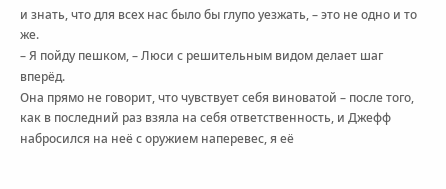и знать, что для всех нас было бы глупо уезжать, – это не одно и то же.
– Я пойду пешком, – Люси с решительным видом делает шаг вперёд.
Она прямо не говорит, что чувствует себя виноватой – после того, как в последний раз взяла на себя ответственность, и Джефф набросился на неё с оружием наперевес, я её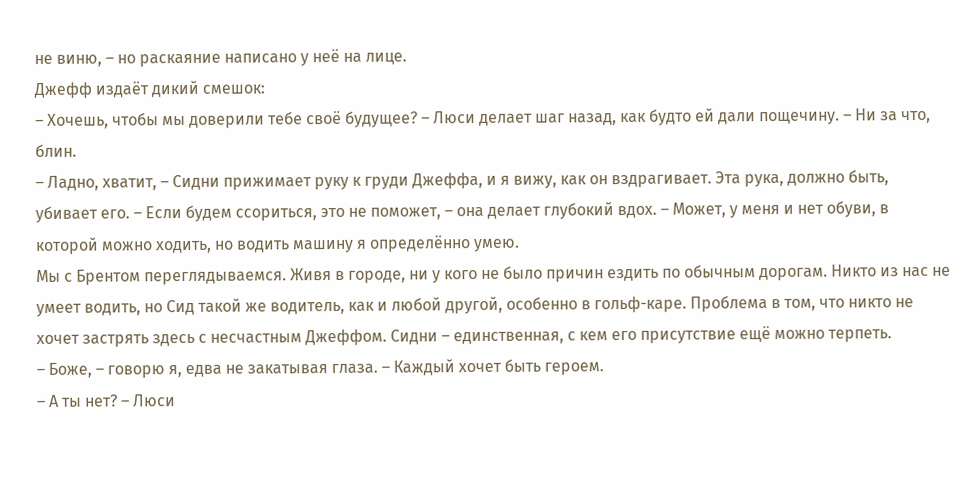не виню, – но раскаяние написано у неё на лице.
Джефф издаёт дикий смешок:
– Хочешь, чтобы мы доверили тебе своё будущее? – Люси делает шаг назад, как будто ей дали пощечину. – Ни за что, блин.
– Ладно, хватит, – Сидни прижимает руку к груди Джеффа, и я вижу, как он вздрагивает. Эта рука, должно быть, убивает его. – Если будем ссориться, это не поможет, – она делает глубокий вдох. – Может, у меня и нет обуви, в которой можно ходить, но водить машину я определённо умею.
Мы с Брентом переглядываемся. Живя в городе, ни у кого не было причин ездить по обычным дорогам. Никто из нас не умеет водить, но Сид такой же водитель, как и любой другой, особенно в гольф-каре. Проблема в том, что никто не хочет застрять здесь с несчастным Джеффом. Сидни – единственная, с кем его присутствие ещё можно терпеть.
– Боже, – говорю я, едва не закатывая глаза. – Каждый хочет быть героем.
– А ты нет? – Люси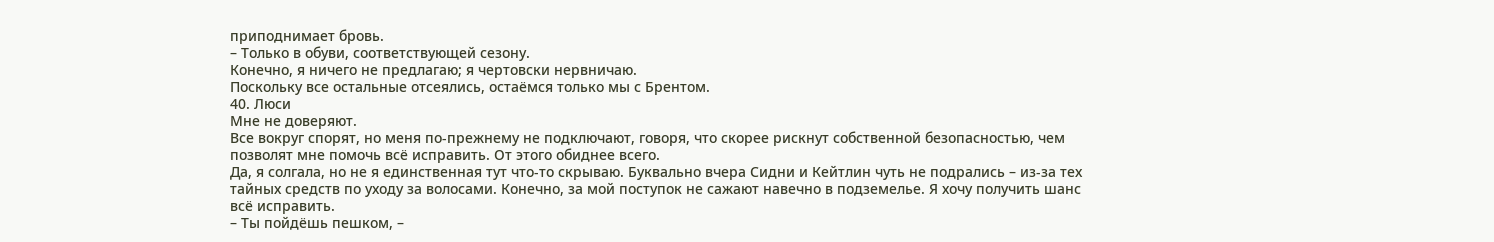приподнимает бровь.
– Только в обуви, соответствующей сезону.
Конечно, я ничего не предлагаю; я чертовски нервничаю.
Поскольку все остальные отсеялись, остаёмся только мы с Брентом.
40. Люси
Мне не доверяют.
Все вокруг спорят, но меня по-прежнему не подключают, говоря, что скорее рискнут собственной безопасностью, чем позволят мне помочь всё исправить. От этого обиднее всего.
Да, я солгала, но не я единственная тут что-то скрываю. Буквально вчера Сидни и Кейтлин чуть не подрались – из-за тех тайных средств по уходу за волосами. Конечно, за мой поступок не сажают навечно в подземелье. Я хочу получить шанс всё исправить.
– Ты пойдёшь пешком, –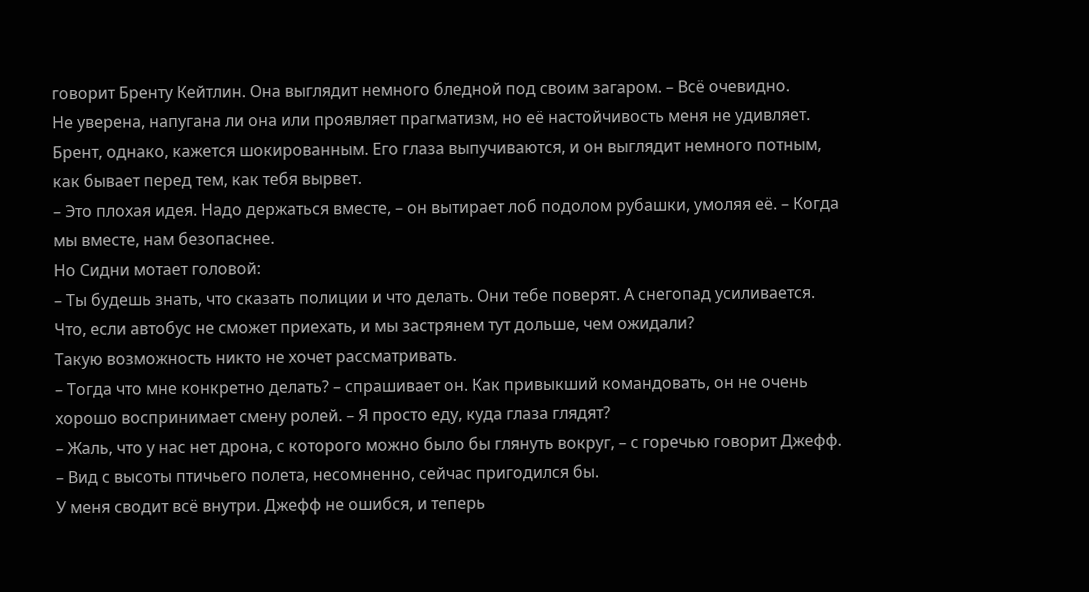говорит Бренту Кейтлин. Она выглядит немного бледной под своим загаром. – Всё очевидно.
Не уверена, напугана ли она или проявляет прагматизм, но её настойчивость меня не удивляет.
Брент, однако, кажется шокированным. Его глаза выпучиваются, и он выглядит немного потным, как бывает перед тем, как тебя вырвет.
– Это плохая идея. Надо держаться вместе, – он вытирает лоб подолом рубашки, умоляя её. – Когда мы вместе, нам безопаснее.
Но Сидни мотает головой:
– Ты будешь знать, что сказать полиции и что делать. Они тебе поверят. А снегопад усиливается. Что, если автобус не сможет приехать, и мы застрянем тут дольше, чем ожидали?
Такую возможность никто не хочет рассматривать.
– Тогда что мне конкретно делать? – спрашивает он. Как привыкший командовать, он не очень хорошо воспринимает смену ролей. – Я просто еду, куда глаза глядят?
– Жаль, что у нас нет дрона, с которого можно было бы глянуть вокруг, – с горечью говорит Джефф. – Вид с высоты птичьего полета, несомненно, сейчас пригодился бы.
У меня сводит всё внутри. Джефф не ошибся, и теперь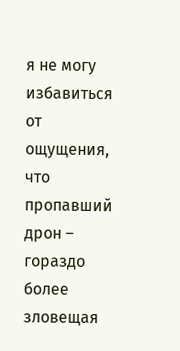я не могу избавиться от ощущения, что пропавший дрон – гораздо более зловещая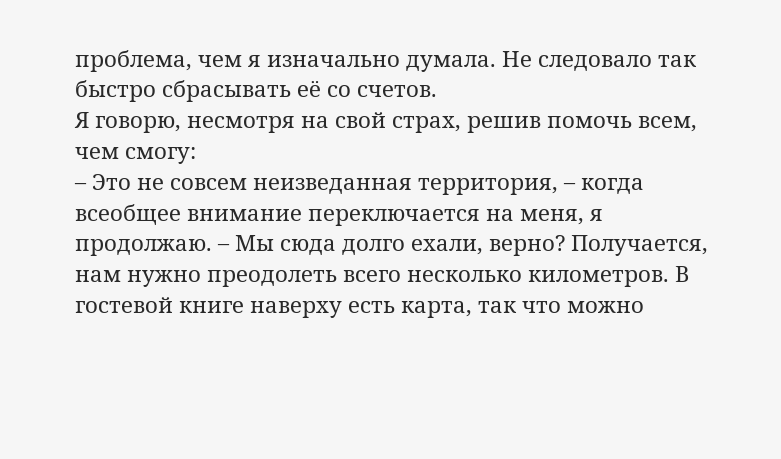проблема, чем я изначально думала. Не следовало так быстро сбрасывать её со счетов.
Я говорю, несмотря на свой страх, решив помочь всем, чем смогу:
– Это не совсем неизведанная территория, – когда всеобщее внимание переключается на меня, я продолжаю. – Мы сюда долго ехали, верно? Получается, нам нужно преодолеть всего несколько километров. В гостевой книге наверху есть карта, так что можно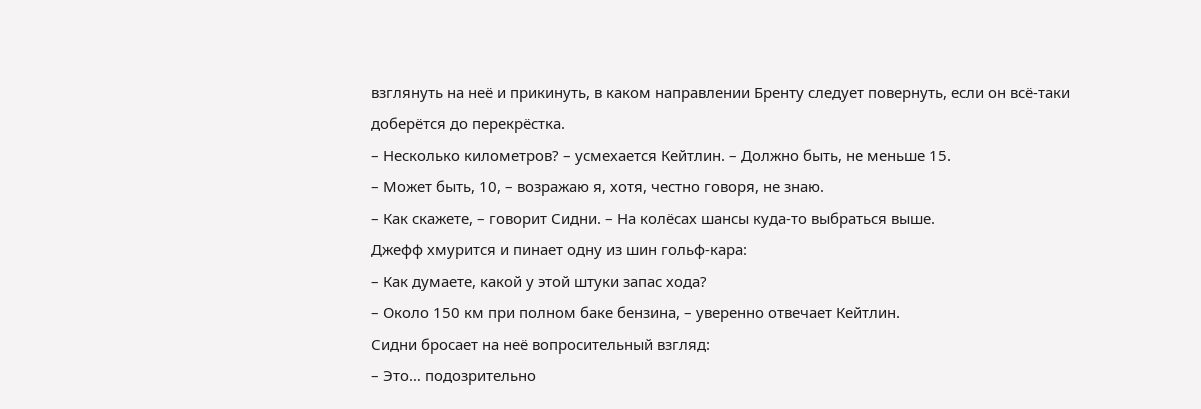взглянуть на неё и прикинуть, в каком направлении Бренту следует повернуть, если он всё-таки доберётся до перекрёстка.
– Несколько километров? – усмехается Кейтлин. – Должно быть, не меньше 15.
– Может быть, 10, – возражаю я, хотя, честно говоря, не знаю.
– Как скажете, – говорит Сидни. – На колёсах шансы куда-то выбраться выше.
Джефф хмурится и пинает одну из шин гольф-кара:
– Как думаете, какой у этой штуки запас хода?
– Около 150 км при полном баке бензина, – уверенно отвечает Кейтлин.
Сидни бросает на неё вопросительный взгляд:
– Это… подозрительно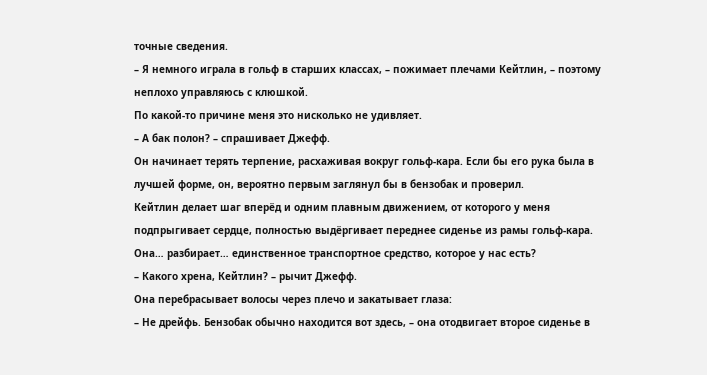точные сведения.
– Я немного играла в гольф в старших классах, – пожимает плечами Кейтлин, – поэтому неплохо управляюсь с клюшкой.
По какой-то причине меня это нисколько не удивляет.
– А бак полон? – спрашивает Джефф.
Он начинает терять терпение, расхаживая вокруг гольф-кара. Если бы его рука была в лучшей форме, он, вероятно первым заглянул бы в бензобак и проверил.
Кейтлин делает шаг вперёд и одним плавным движением, от которого у меня подпрыгивает сердце, полностью выдёргивает переднее сиденье из рамы гольф-кара. Она… разбирает… единственное транспортное средство, которое у нас есть?
– Какого хрена, Кейтлин? – рычит Джефф.
Она перебрасывает волосы через плечо и закатывает глаза:
– Не дрейфь. Бензобак обычно находится вот здесь, – она отодвигает второе сиденье в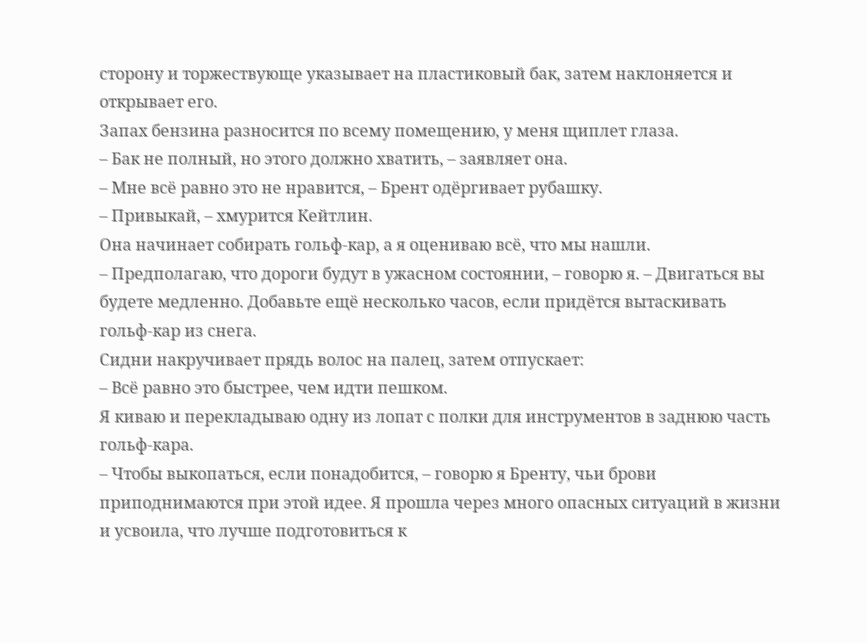сторону и торжествующе указывает на пластиковый бак, затем наклоняется и открывает его.
Запах бензина разносится по всему помещению, у меня щиплет глаза.
– Бак не полный, но этого должно хватить, – заявляет она.
– Мне всё равно это не нравится, – Брент одёргивает рубашку.
– Привыкай, – хмурится Кейтлин.
Она начинает собирать гольф-кар, а я оцениваю всё, что мы нашли.
– Предполагаю, что дороги будут в ужасном состоянии, – говорю я. – Двигаться вы будете медленно. Добавьте ещё несколько часов, если придётся вытаскивать гольф-кар из снега.
Сидни накручивает прядь волос на палец, затем отпускает:
– Всё равно это быстрее, чем идти пешком.
Я киваю и перекладываю одну из лопат с полки для инструментов в заднюю часть гольф-кара.
– Чтобы выкопаться, если понадобится, – говорю я Бренту, чьи брови приподнимаются при этой идее. Я прошла через много опасных ситуаций в жизни и усвоила, что лучше подготовиться к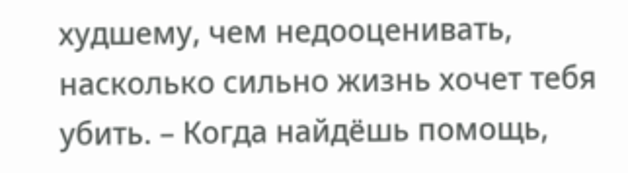худшему, чем недооценивать, насколько сильно жизнь хочет тебя убить. – Когда найдёшь помощь,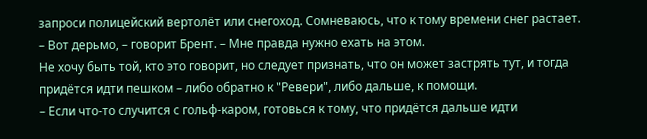запроси полицейский вертолёт или снегоход. Сомневаюсь, что к тому времени снег растает.
– Вот дерьмо, – говорит Брент. – Мне правда нужно ехать на этом.
Не хочу быть той, кто это говорит, но следует признать, что он может застрять тут, и тогда придётся идти пешком – либо обратно к "Ревери", либо дальше, к помощи.
– Если что-то случится с гольф-каром, готовься к тому, что придётся дальше идти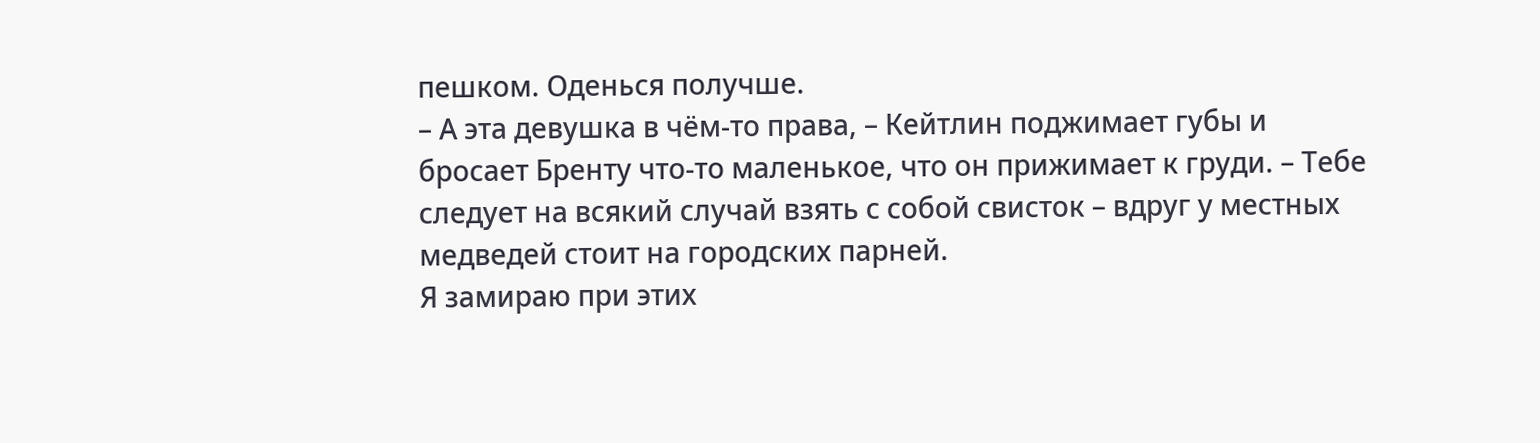пешком. Оденься получше.
– А эта девушка в чём-то права, – Кейтлин поджимает губы и бросает Бренту что-то маленькое, что он прижимает к груди. – Тебе следует на всякий случай взять с собой свисток – вдруг у местных медведей стоит на городских парней.
Я замираю при этих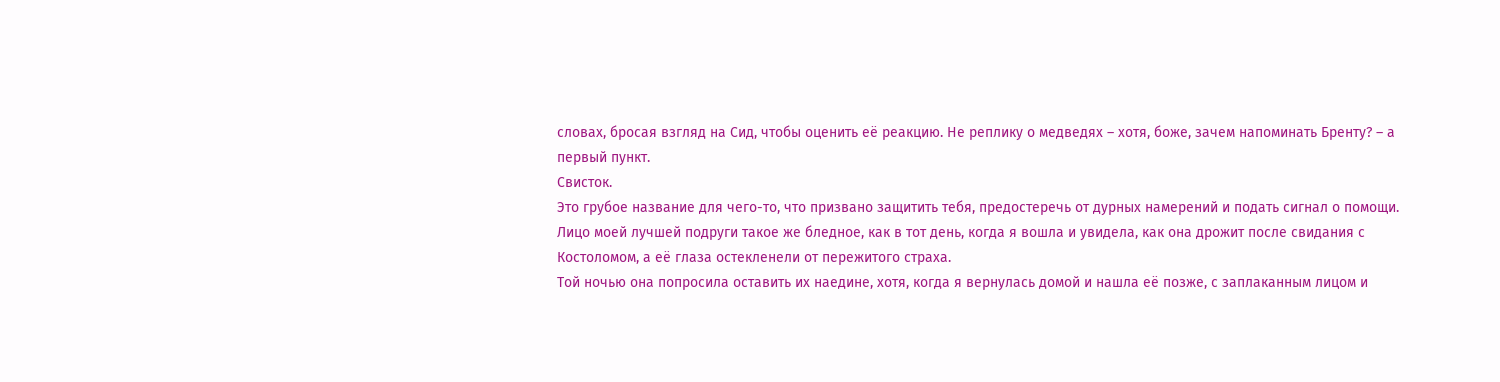словах, бросая взгляд на Сид, чтобы оценить её реакцию. Не реплику о медведях – хотя, боже, зачем напоминать Бренту? – а первый пункт.
Свисток.
Это грубое название для чего-то, что призвано защитить тебя, предостеречь от дурных намерений и подать сигнал о помощи. Лицо моей лучшей подруги такое же бледное, как в тот день, когда я вошла и увидела, как она дрожит после свидания с Костоломом, а её глаза остекленели от пережитого страха.
Той ночью она попросила оставить их наедине, хотя, когда я вернулась домой и нашла её позже, с заплаканным лицом и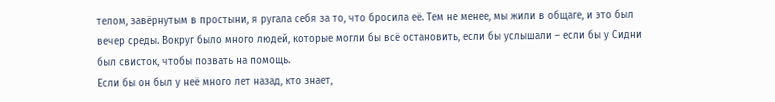телом, завёрнутым в простыни, я ругала себя за то, что бросила её. Тем не менее, мы жили в общаге, и это был вечер среды. Вокруг было много людей, которые могли бы всё остановить, если бы услышали – если бы у Сидни был свисток, чтобы позвать на помощь.
Если бы он был у неё много лет назад, кто знает,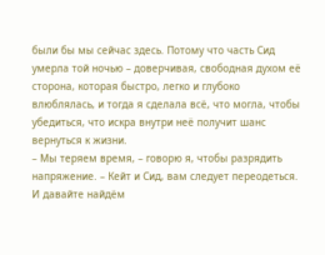были бы мы сейчас здесь. Потому что часть Сид умерла той ночью – доверчивая, свободная духом её сторона, которая быстро, легко и глубоко влюблялась, и тогда я сделала всё, что могла, чтобы убедиться, что искра внутри неё получит шанс вернуться к жизни.
– Мы теряем время, – говорю я, чтобы разрядить напряжение. – Кейт и Сид, вам следует переодеться. И давайте найдём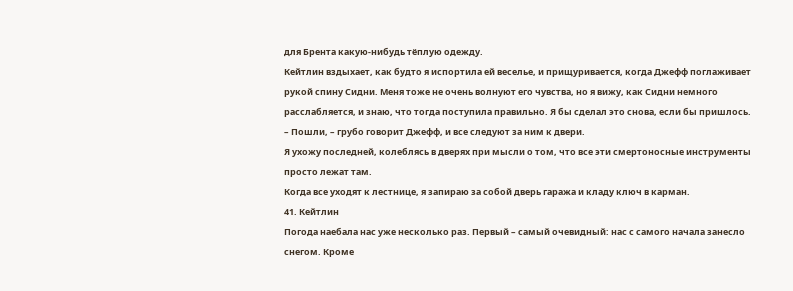для Брента какую-нибудь тёплую одежду.
Кейтлин вздыхает, как будто я испортила ей веселье, и прищуривается, когда Джефф поглаживает рукой спину Сидни. Меня тоже не очень волнуют его чувства, но я вижу, как Сидни немного расслабляется, и знаю, что тогда поступила правильно. Я бы сделал это снова, если бы пришлось.
– Пошли, – грубо говорит Джефф, и все следуют за ним к двери.
Я ухожу последней, колеблясь в дверях при мысли о том, что все эти смертоносные инструменты просто лежат там.
Когда все уходят к лестнице, я запираю за собой дверь гаража и кладу ключ в карман.
41. Кейтлин
Погода наебала нас уже несколько раз. Первый – самый очевидный: нас с самого начала занесло снегом. Кроме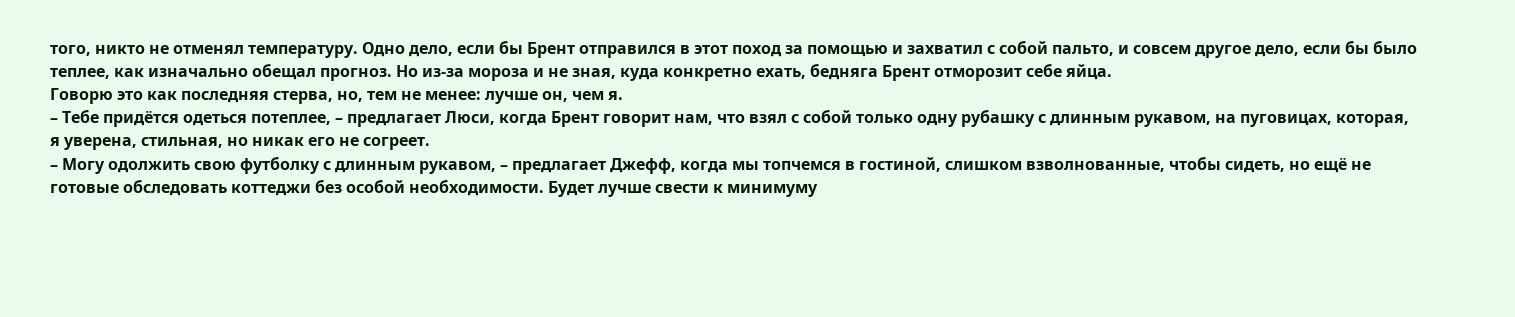того, никто не отменял температуру. Одно дело, если бы Брент отправился в этот поход за помощью и захватил с собой пальто, и совсем другое дело, если бы было теплее, как изначально обещал прогноз. Но из-за мороза и не зная, куда конкретно ехать, бедняга Брент отморозит себе яйца.
Говорю это как последняя стерва, но, тем не менее: лучше он, чем я.
– Тебе придётся одеться потеплее, – предлагает Люси, когда Брент говорит нам, что взял с собой только одну рубашку с длинным рукавом, на пуговицах, которая, я уверена, стильная, но никак его не согреет.
– Могу одолжить свою футболку с длинным рукавом, – предлагает Джефф, когда мы топчемся в гостиной, слишком взволнованные, чтобы сидеть, но ещё не готовые обследовать коттеджи без особой необходимости. Будет лучше свести к минимуму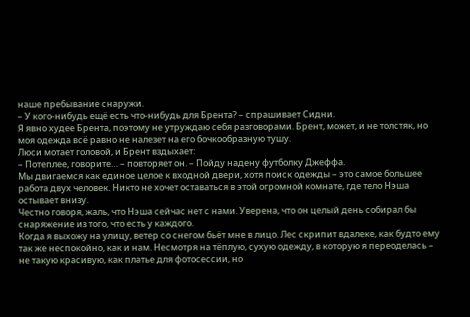наше пребывание снаружи.
– У кого-нибудь ещё есть что-нибудь для Брента? – спрашивает Сидни.
Я явно худее Брента, поэтому не утруждаю себя разговорами. Брент, может, и не толстяк, но моя одежда всё равно не налезет на его бочкообразную тушу.
Люси мотает головой, и Брент вздыхает:
– Потеплее, говорите… – повторяет он. – Пойду надену футболку Джеффа.
Мы двигаемся как единое целое к входной двери, хотя поиск одежды – это самое большее работа двух человек. Никто не хочет оставаться в этой огромной комнате, где тело Нэша остывает внизу.
Честно говоря, жаль, что Нэша сейчас нет с нами. Уверена, что он целый день собирал бы снаряжение из того, что есть у каждого.
Когда я выхожу на улицу, ветер со снегом бьёт мне в лицо. Лес скрипит вдалеке, как будто ему так же неспокойно, как и нам. Несмотря на тёплую, сухую одежду, в которую я переоделась – не такую красивую, как платье для фотосессии, но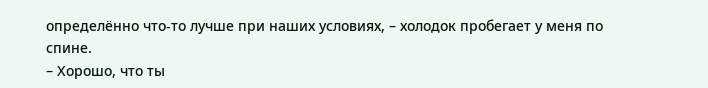определённо что-то лучше при наших условиях, – холодок пробегает у меня по спине.
– Хорошо, что ты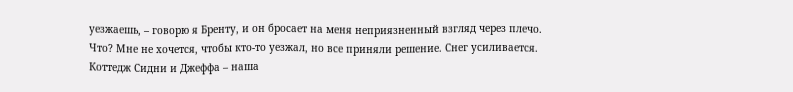уезжаешь, – говорю я Бренту, и он бросает на меня неприязненный взгляд через плечо.
Что? Мне не хочется, чтобы кто-то уезжал, но все приняли решение. Снег усиливается.
Коттедж Сидни и Джеффа – наша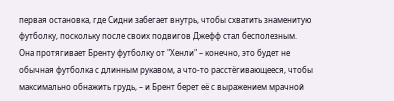первая остановка, где Сидни забегает внутрь, чтобы схватить знаменитую футболку, поскольку после своих подвигов Джефф стал бесполезным. Она протягивает Бренту футболку от "Хенли" – конечно, это будет не обычная футболка с длинным рукавом, а что-то расстёгивающееся, чтобы максимально обнажить грудь, – и Брент берет её с выражением мрачной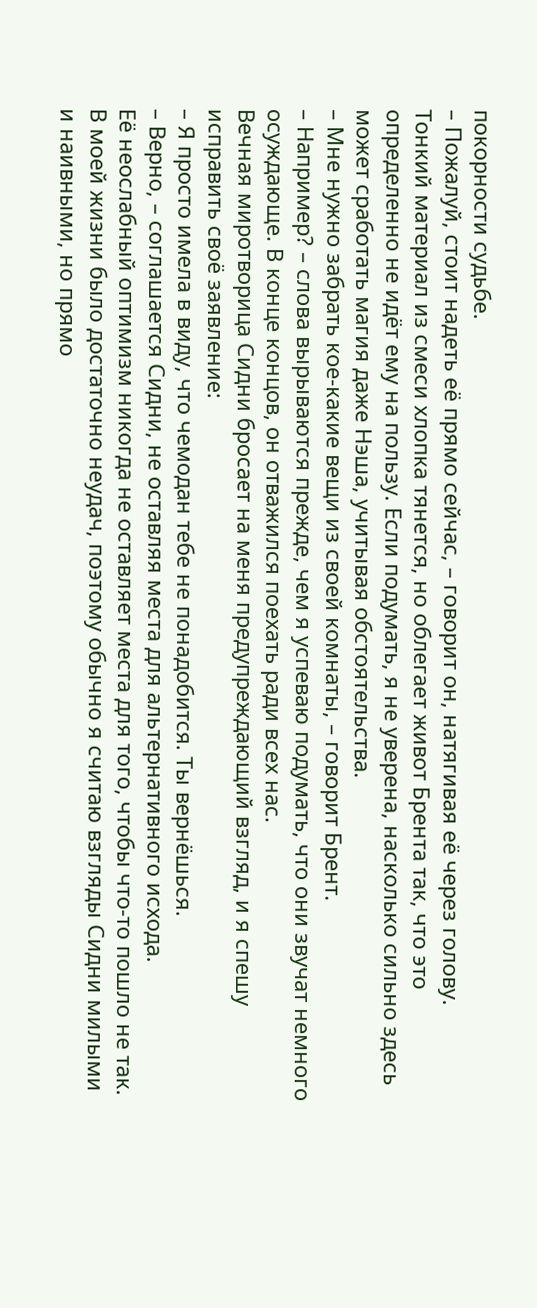покорности судьбе.
– Пожалуй, стоит надеть её прямо сейчас, – говорит он, натягивая её через голову.
Тонкий материал из смеси хлопка тянется, но облегает живот Брента так, что это определенно не идёт ему на пользу. Если подумать, я не уверена, насколько сильно здесь может сработать магия даже Нэша, учитывая обстоятельства.
– Мне нужно забрать кое-какие вещи из своей комнаты, – говорит Брент.
– Например? – слова вырываются прежде, чем я успеваю подумать, что они звучат немного осуждающе. В конце концов, он отважился поехать ради всех нас.
Вечная миротворица Сидни бросает на меня предупреждающий взгляд, и я спешу исправить своё заявление:
– Я просто имела в виду, что чемодан тебе не понадобится. Ты вернёшься.
– Верно, – соглашается Сидни, не оставляя места для альтернативного исхода.
Её неослабный оптимизм никогда не оставляет места для того, чтобы что-то пошло не так. В моей жизни было достаточно неудач, поэтому обычно я считаю взгляды Сидни милыми и наивными, но прямо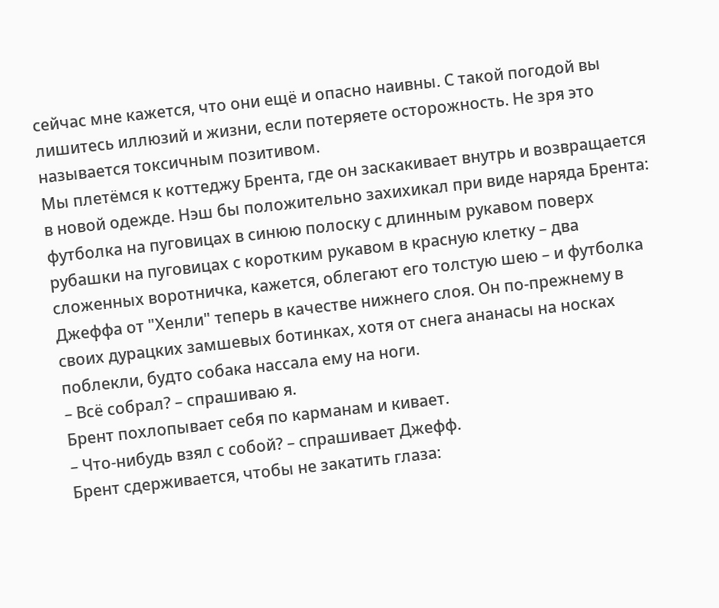сейчас мне кажется, что они ещё и опасно наивны. С такой погодой вы лишитесь иллюзий и жизни, если потеряете осторожность. Не зря это называется токсичным позитивом.
Мы плетёмся к коттеджу Брента, где он заскакивает внутрь и возвращается в новой одежде. Нэш бы положительно захихикал при виде наряда Брента: футболка на пуговицах в синюю полоску с длинным рукавом поверх рубашки на пуговицах с коротким рукавом в красную клетку – два сложенных воротничка, кажется, облегают его толстую шею – и футболка Джеффа от "Хенли" теперь в качестве нижнего слоя. Он по-прежнему в своих дурацких замшевых ботинках, хотя от снега ананасы на носках поблекли, будто собака нассала ему на ноги.
– Всё собрал? – спрашиваю я.
Брент похлопывает себя по карманам и кивает.
– Что-нибудь взял с собой? – спрашивает Джефф.
Брент сдерживается, чтобы не закатить глаза: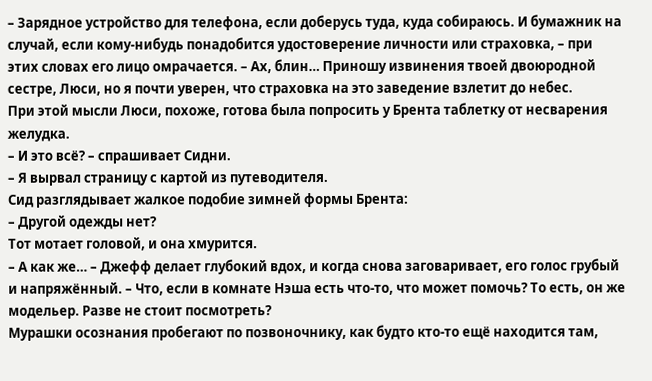– Зарядное устройство для телефона, если доберусь туда, куда собираюсь. И бумажник на случай, если кому-нибудь понадобится удостоверение личности или страховка, – при этих словах его лицо омрачается. – Ах, блин… Приношу извинения твоей двоюродной сестре, Люси, но я почти уверен, что страховка на это заведение взлетит до небес.
При этой мысли Люси, похоже, готова была попросить у Брента таблетку от несварения желудка.
– И это всё? – спрашивает Сидни.
– Я вырвал страницу с картой из путеводителя.
Сид разглядывает жалкое подобие зимней формы Брента:
– Другой одежды нет?
Тот мотает головой, и она хмурится.
– А как же… – Джефф делает глубокий вдох, и когда снова заговаривает, его голос грубый и напряжённый. – Что, если в комнате Нэша есть что-то, что может помочь? То есть, он же модельер. Разве не стоит посмотреть?
Мурашки осознания пробегают по позвоночнику, как будто кто-то ещё находится там,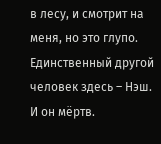в лесу, и смотрит на меня, но это глупо. Единственный другой человек здесь – Нэш.
И он мёртв.